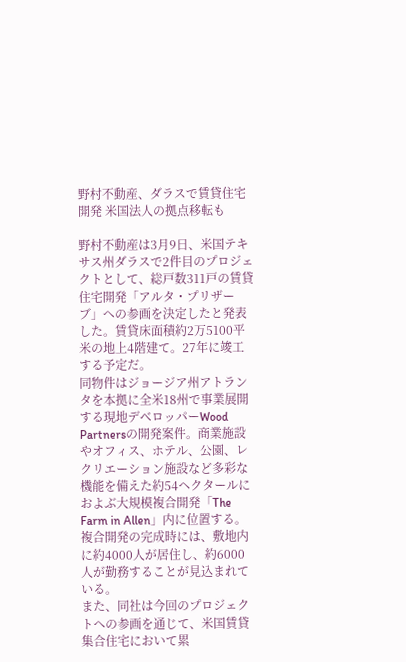野村不動産、ダラスで賃貸住宅開発 米国法人の拠点移転も

野村不動産は3月9日、米国テキサス州ダラスで2件目のプロジェクトとして、総戸数311戸の賃貸住宅開発「アルタ・プリザーブ」への参画を決定したと発表した。賃貸床面積約2万5100平米の地上4階建て。27年に竣工する予定だ。
同物件はジョージア州アトランタを本拠に全米18州で事業展開する現地デベロッパーWood Partnersの開発案件。商業施設やオフィス、ホテル、公園、レクリエーション施設など多彩な機能を備えた約54ヘクタールにおよぶ大規模複合開発「The Farm in Allen」内に位置する。
複合開発の完成時には、敷地内に約4000人が居住し、約6000人が勤務することが見込まれている。
また、同社は今回のプロジェクトへの参画を通じて、米国賃貸集合住宅において累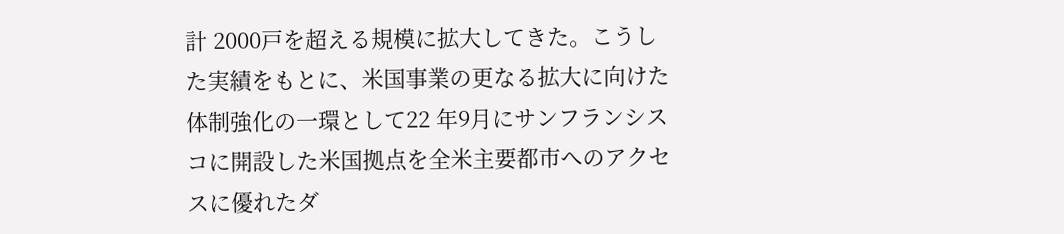計 2000戸を超える規模に拡大してきた。こうした実績をもとに、米国事業の更なる拡大に向けた体制強化の一環として22 年9月にサンフランシスコに開設した米国拠点を全米主要都市へのアクセスに優れたダ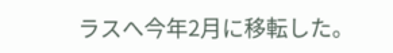ラスへ今年2月に移転した。